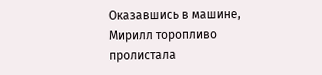Оказавшись в машине, Мирилл торопливо пролистала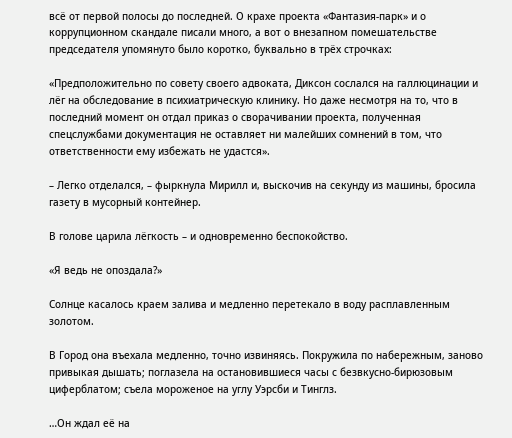всё от первой полосы до последней. О крахе проекта «Фантазия-парк» и о коррупционном скандале писали много, а вот о внезапном помешательстве председателя упомянуто было коротко, буквально в трёх строчках:

«Предположительно по совету своего адвоката, Диксон сослался на галлюцинации и лёг на обследование в психиатрическую клинику. Но даже несмотря на то, что в последний момент он отдал приказ о сворачивании проекта, полученная спецслужбами документация не оставляет ни малейших сомнений в том, что ответственности ему избежать не удастся».

– Легко отделался, – фыркнула Мирилл и, выскочив на секунду из машины, бросила газету в мусорный контейнер.

В голове царила лёгкость – и одновременно беспокойство.

«Я ведь не опоздала?»

Солнце касалось краем залива и медленно перетекало в воду расплавленным золотом.

В Город она въехала медленно, точно извиняясь. Покружила по набережным, заново привыкая дышать; поглазела на остановившиеся часы с безвкусно-бирюзовым циферблатом; съела мороженое на углу Уэрсби и Тинглз.

…Он ждал её на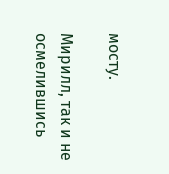мосту.

Мирилл, так и не осмелившись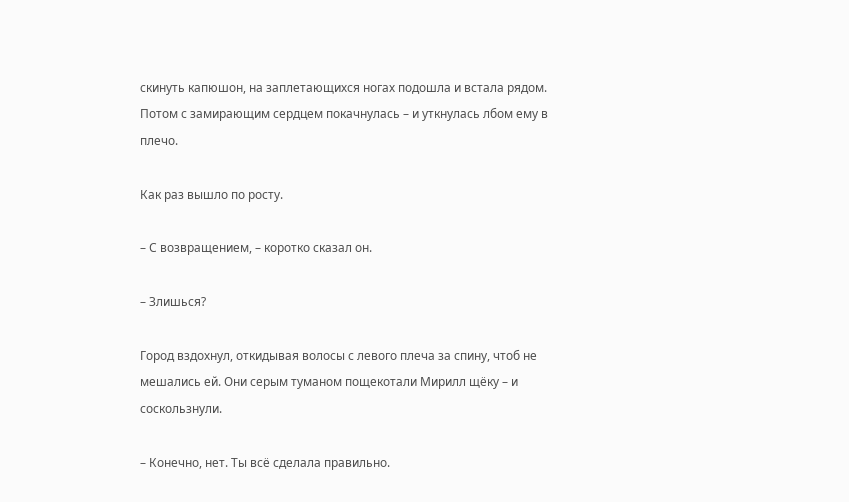скинуть капюшон, на заплетающихся ногах подошла и встала рядом. Потом с замирающим сердцем покачнулась – и уткнулась лбом ему в плечо.

Как раз вышло по росту.

– С возвращением, – коротко сказал он.

– Злишься?

Город вздохнул, откидывая волосы с левого плеча за спину, чтоб не мешались ей. Они серым туманом пощекотали Мирилл щёку – и соскользнули.

– Конечно, нет. Ты всё сделала правильно.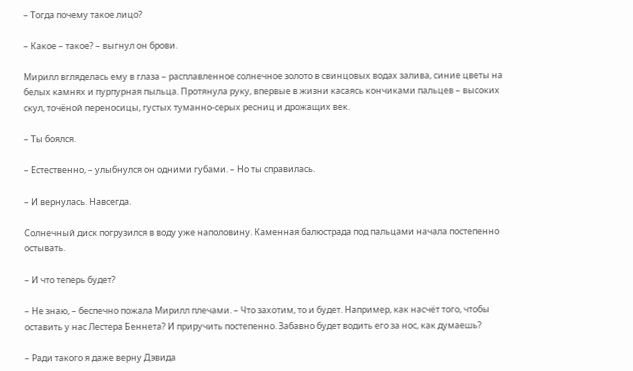– Тогда почему такое лицо?

– Какое – такое? – выгнул он брови.

Мирилл вгляделась ему в глаза – расплавленное солнечное золото в свинцовых водах залива, синие цветы на белых камнях и пурпурная пыльца. Протянула руку, впервые в жизни касаясь кончиками пальцев – высоких скул, точёной переносицы, густых туманно-серых ресниц и дрожащих век.

– Ты боялся.

– Естественно, – улыбнулся он одними губами. – Но ты справилась.

– И вернулась. Навсегда.

Солнечный диск погрузился в воду уже наполовину. Каменная балюстрада под пальцами начала постепенно остывать.

– И что теперь будет?

– Не знаю, – беспечно пожала Мирилл плечами. – Что захотим, то и будет. Например, как насчёт того, чтобы оставить у нас Лестера Беннета? И приручить постепенно. Забавно будет водить его за нос, как думаешь?

– Ради такого я даже верну Дэвида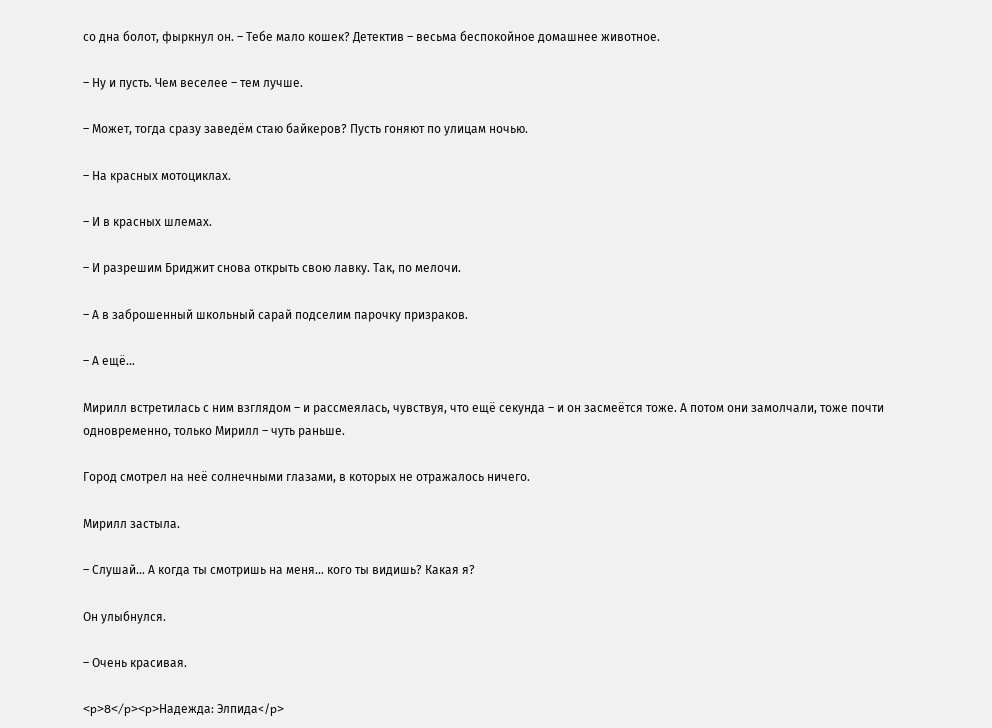со дна болот, фыркнул он. – Тебе мало кошек? Детектив – весьма беспокойное домашнее животное.

– Ну и пусть. Чем веселее – тем лучше.

– Может, тогда сразу заведём стаю байкеров? Пусть гоняют по улицам ночью.

– На красных мотоциклах.

– И в красных шлемах.

– И разрешим Бриджит снова открыть свою лавку. Так, по мелочи.

– А в заброшенный школьный сарай подселим парочку призраков.

– А ещё…

Мирилл встретилась с ним взглядом – и рассмеялась, чувствуя, что ещё секунда – и он засмеётся тоже. А потом они замолчали, тоже почти одновременно, только Мирилл – чуть раньше.

Город смотрел на неё солнечными глазами, в которых не отражалось ничего.

Мирилл застыла.

– Слушай… А когда ты смотришь на меня… кого ты видишь? Какая я?

Он улыбнулся.

– Очень красивая.

<p>8</p><p>Надежда: Элпида</p>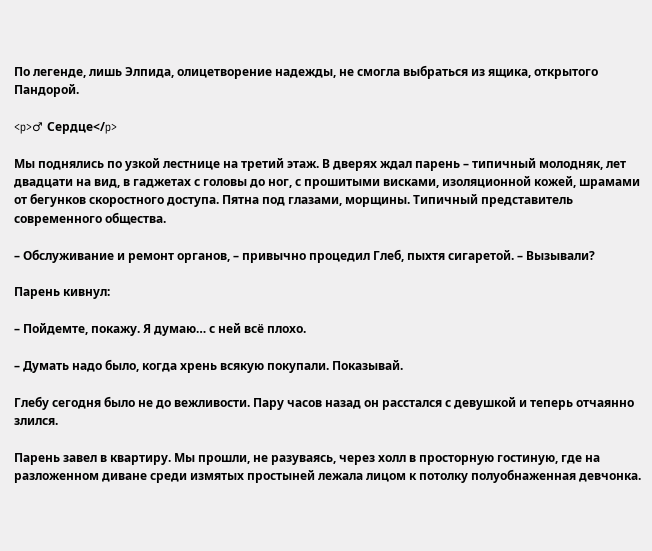По легенде, лишь Элпида, олицетворение надежды, не смогла выбраться из ящика, открытого Пандорой.

<p>♂ Сердце</p>

Мы поднялись по узкой лестнице на третий этаж. В дверях ждал парень – типичный молодняк, лет двадцати на вид, в гаджетах с головы до ног, с прошитыми висками, изоляционной кожей, шрамами от бегунков скоростного доступа. Пятна под глазами, морщины. Типичный представитель современного общества.

– Обслуживание и ремонт органов, – привычно процедил Глеб, пыхтя сигаретой. – Вызывали?

Парень кивнул:

– Пойдемте, покажу. Я думаю… с ней всё плохо.

– Думать надо было, когда хрень всякую покупали. Показывай.

Глебу сегодня было не до вежливости. Пару часов назад он расстался с девушкой и теперь отчаянно злился.

Парень завел в квартиру. Мы прошли, не разуваясь, через холл в просторную гостиную, где на разложенном диване среди измятых простыней лежала лицом к потолку полуобнаженная девчонка.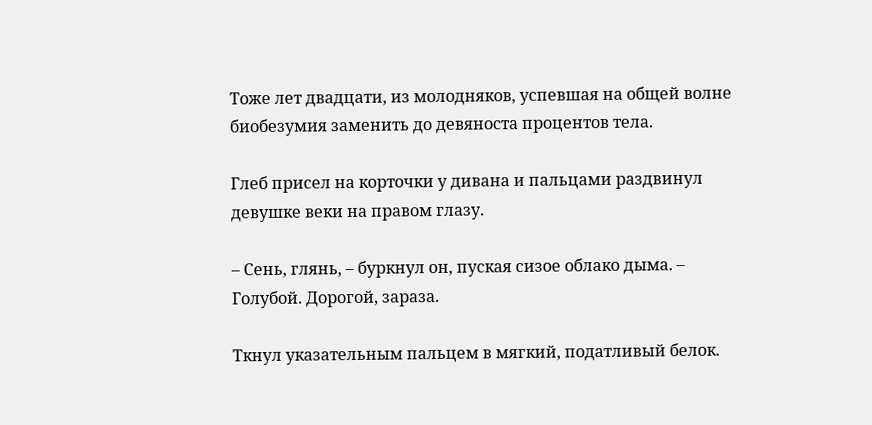Тоже лет двадцати, из молодняков, успевшая на общей волне биобезумия заменить до девяноста процентов тела.

Глеб присел на корточки у дивана и пальцами раздвинул девушке веки на правом глазу.

– Сень, глянь, – буркнул он, пуская сизое облако дыма. – Голубой. Дорогой, зараза.

Ткнул указательным пальцем в мягкий, податливый белок.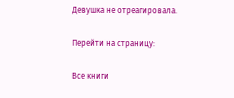Девушка не отреагировала.

Перейти на страницу:

Все книги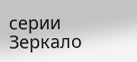серии Зеркало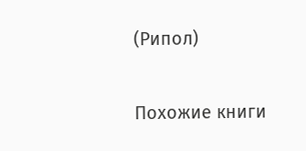(Рипол)

Похожие книги